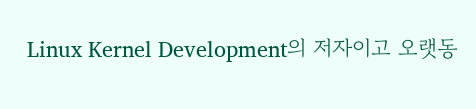Linux Kernel Development의 저자이고 오랫동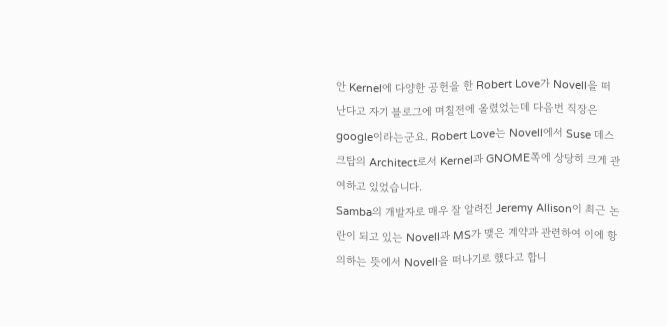안 Kernel에 다양한 공헌을 한 Robert Love가 Novell을 떠난다고 자기 블로그에 며칠전에 올렸었는데 다음번 직장은 google이라는군요. Robert Love는 Novell에서 Suse 데스크탑의 Architect로서 Kernel과 GNOME쪽에 상당히 크게 관여하고 있었습니다.
Samba의 개발자로 매우 잘 알려진 Jeremy Allison이 최근 논란이 되고 있는 Novell과 MS가 맺은 계약과 관련하여 이에 항의하는 뜻에서 Novell을 떠나기로 했다고 합니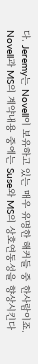다. Jeremy는 Novell이 보유하고 있는 매우 유명한 해커들 중 한사람이죠.
Novell과 MS의 계약내용 중에는 Suse와 MS의 상호연동성을 향상시킨다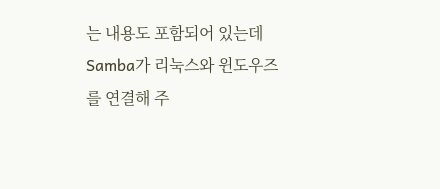는 내용도 포함되어 있는데 Samba가 리눅스와 윈도우즈를 연결해 주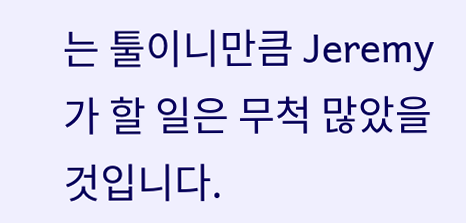는 툴이니만큼 Jeremy가 할 일은 무척 많았을 것입니다.